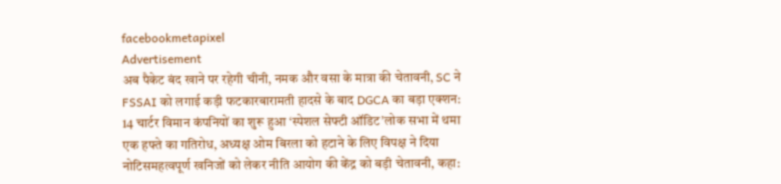facebookmetapixel
Advertisement
अब पैकेट बंद खाने पर रहेगी चीनी, नमक और वसा के मात्रा की चेतावनी, SC ने FSSAI को लगाई कड़ी फटकारबारामती हादसे के बाद DGCA का बड़ा एक्शन: 14 चार्टर विमान कंपनियों का शुरू हुआ ‘स्पेशल सेफ्टी ऑडिट’लोक सभा में थमा एक हफ्ते का गतिरोध, अध्यक्ष ओम बिरला को हटाने के लिए विपक्ष ने दिया नोटिसमहत्वपूर्ण खनिजों को लेकर नीति आयोग की केंद्र को बड़ी चेतावनी, कहा: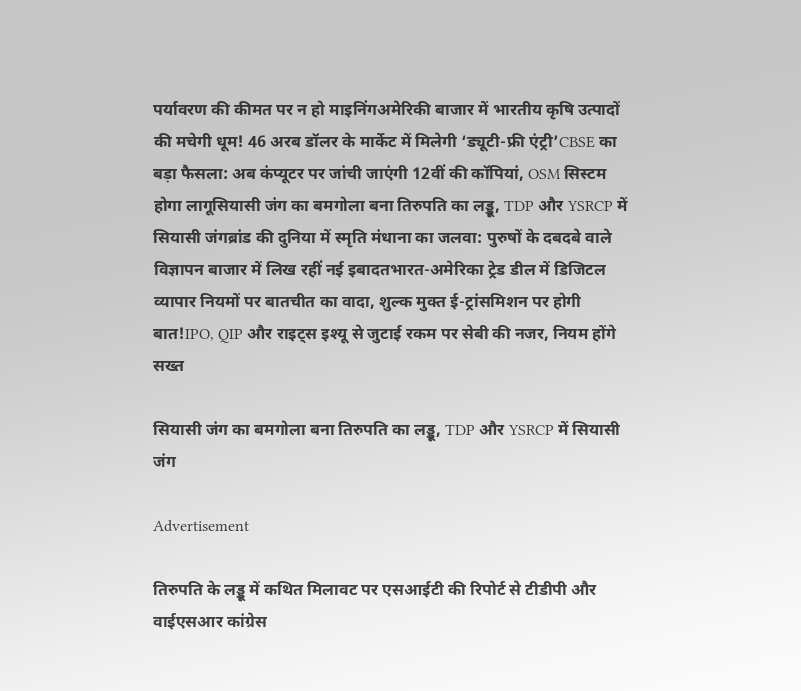पर्यावरण की कीमत पर न हो माइनिंगअमेरिकी बाजार में भारतीय कृषि उत्पादों की मचेगी धूम! 46 अरब डॉलर के मार्केट में मिलेगी ‘ड्यूटी-फ्री एंट्री’CBSE का बड़ा फैसला: अब कंप्यूटर पर जांची जाएंगी 12वीं की कॉपियां, OSM सिस्टम होगा लागूसियासी जंग का बमगोला बना तिरुपति का लड्डू, TDP और YSRCP में सियासी जंगब्रांड की दुनिया में स्मृति मंधाना का जलवा: पुरुषों के दबदबे वाले विज्ञापन बाजार में लिख रहीं नई इबादतभारत-अमेरिका ट्रेड डील में डिजिटल व्यापार नियमों पर बातचीत का वादा, शुल्क मुक्त ई-ट्रांसमिशन पर होगी बात!IPO, QIP और राइट्स इश्यू से जुटाई रकम पर सेबी की नजर, नियम होंगे सख्त

सियासी जंग का बमगोला बना तिरुपति का लड्डू, TDP और YSRCP में सियासी जंग

Advertisement

तिरुपति के लड्डू में कथित मिलावट पर एसआईटी की रिपोर्ट से टीडीपी और वाईएसआर कांग्रेस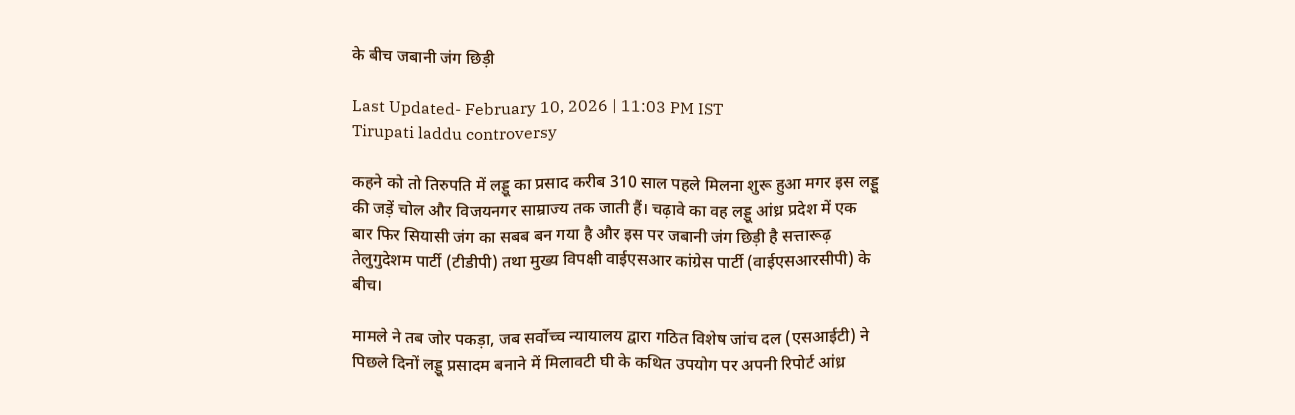के बीच जबानी जंग छिड़ी

Last Updated- February 10, 2026 | 11:03 PM IST
Tirupati laddu controversy

कहने को तो तिरुपति में लड्डू का प्रसाद करीब 310 साल पहले मिलना शुरू हुआ मगर इस लड्डू की जड़ें चोल और विजयनगर साम्राज्य तक जाती हैं। चढ़ावे का वह लड्डू आंध्र प्रदेश में एक बार फिर सियासी जंग का सबब बन गया है और इस पर जबानी जंग छिड़ी है सत्तारूढ़ तेलुगुदेशम पार्टी (टीडीपी) तथा मुख्य विपक्षी वाईएसआर कांग्रेस पार्टी (वाईएसआरसीपी) के बीच।

मामले ने तब जोर पकड़ा, जब सर्वोच्च न्यायालय द्वारा गठित विशेष जांच दल (एसआईटी) ने पिछले दिनों लड्डू प्रसादम बनाने में मिलावटी घी के कथित उपयोग पर अपनी रिपोर्ट आंध्र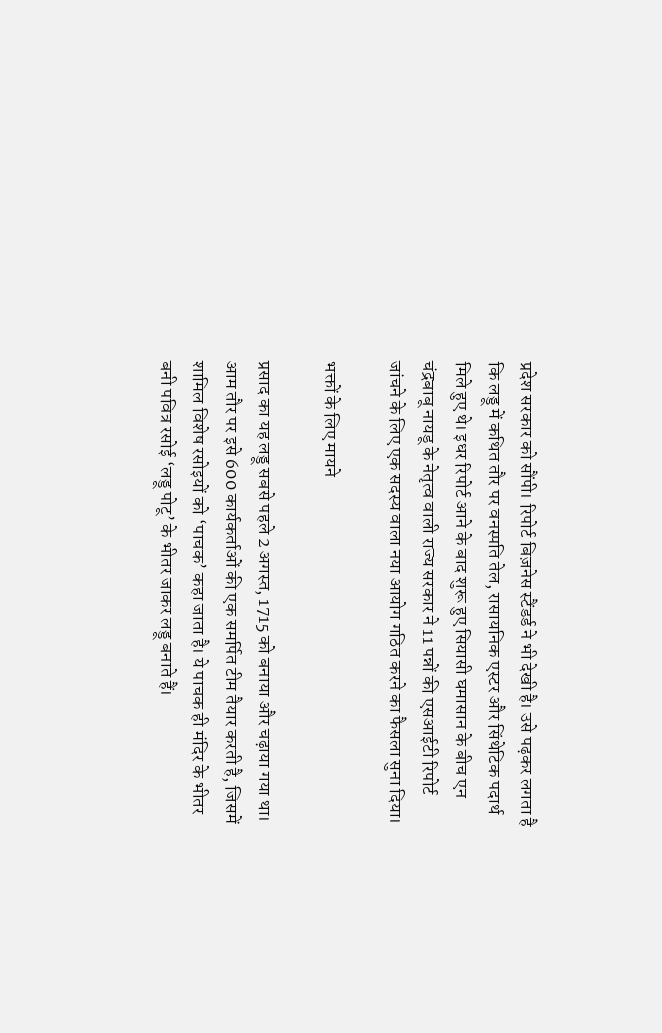प्रदेश सरकार को सौंपी। रिपोर्ट बिज़नेस स्टैंडर्ड ने भी देखी है। उसे पढ़कर लगता है कि लड्डू में कथित तौर पर वनस्पति तेल, रासायनिक एस्टर और सिंथेटिक पदार्थ मिले हुए थे। इधर रिपोर्ट आने के बाद शुरू हुए सियासी घमासान के बीच एन चंद्रबाबू नायडू के नेतृत्व वाली राज्य सरकार ने 11 पन्नों की एसआईटी रिपोर्ट जांचने के लिए एक सदस्य वाला नया आयोग गठित करने का फैसला सुना दिया।

भक्तों के लिए मायने

प्रसाद का यह लड्डू सबसे पहले 2 अगस्त, 1715 को बनाया और चढ़ाया गया था। आम तौर पर इसे 600 कार्यकर्ताओं की एक समर्पित टीम तैयार करती है, जिसमें शामिल विशेष रसोइयों को ‘पाचक’ कहा जाता है। ये पाचक ही मंदिर के भीतर बनी पवित्र रसोई ‘लड्डू पोटू’ के भीतर जाकर लड्डू बनाते हैं।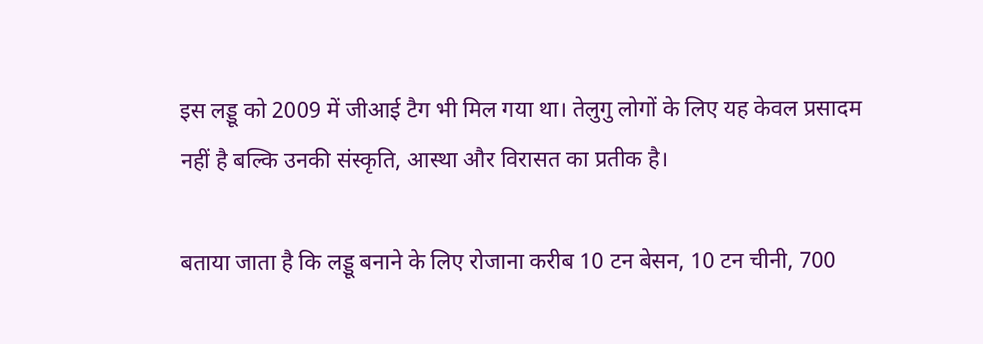इस लड्डू को 2009 में जीआई टैग भी मिल गया था। तेलुगु लोगों के लिए यह केवल प्रसादम नहीं है बल्कि उनकी संस्कृति, आस्था और विरासत का प्रतीक है।

बताया जाता है कि लड्डू बनाने के लिए रोजाना करीब 10 टन बेसन, 10 टन चीनी, 700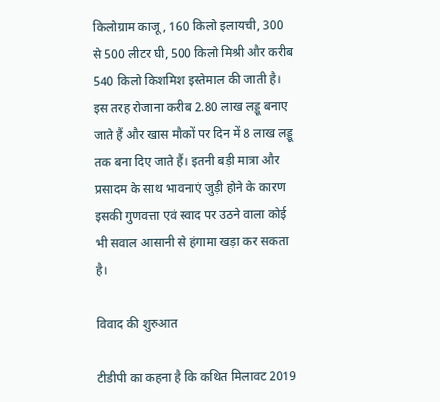किलोग्राम काजू, 160 किलो इलायची, 300 से 500 लीटर घी, 500 किलो मिश्री और करीब 540 किलो किशमिश इस्तेमाल की जाती है। इस तरह रोजाना करीब 2.80 लाख लड्डू बनाए जाते हैं और खास मौकों पर दिन में 8 लाख लड्डू तक बना दिए जाते हैं। इतनी बड़ी मात्रा और प्रसादम के साथ भावनाएं जुड़ी होने के कारण इसकी गुणवत्ता एवं स्वाद पर उठने वाला कोई भी सवाल आसानी से हंगामा खड़ा कर सकता है।

विवाद की शुरुआत

टीडीपी का कहना है कि कथित मिलावट 2019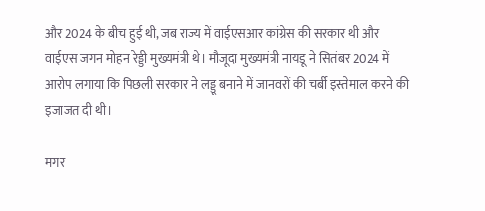और 2024 के बीच हुई थी, जब राज्य में वाईएसआर कांग्रेस की सरकार थी और वाईएस जगन मोहन रेड्डी मुख्यमंत्री थे। मौजूदा मुख्यमंत्री नायडू ने सितंबर 2024 में आरोप लगाया कि पिछली सरकार ने लड्डू बनाने में जानवरों की चर्बी इस्तेमाल करने की इजाजत दी थी।

मगर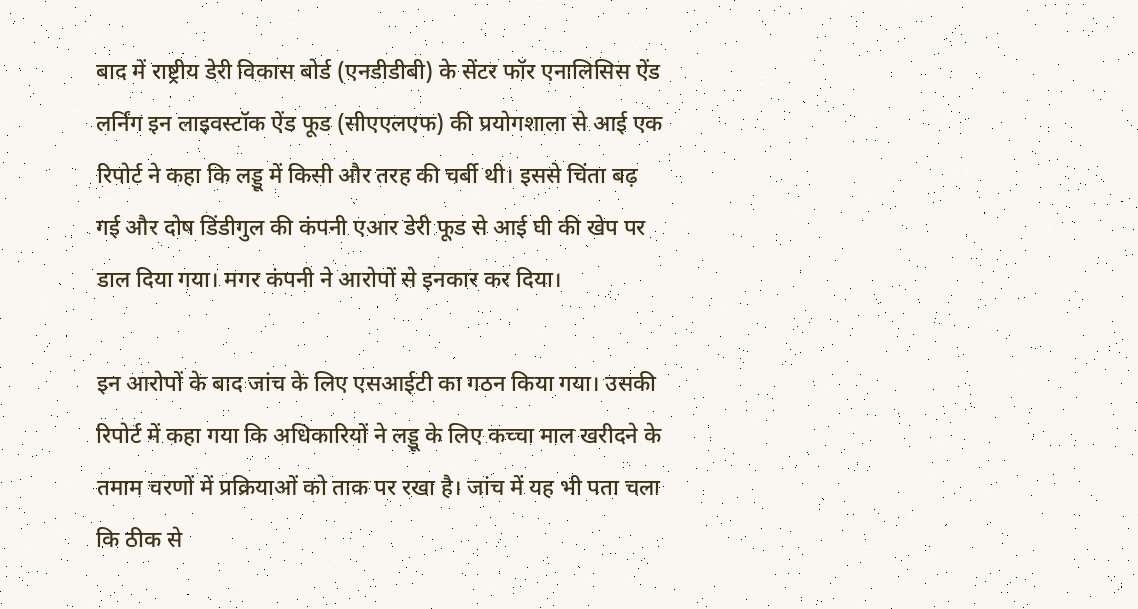बाद में राष्ट्रीय डेरी विकास बोर्ड (एनडीडीबी) के सेंटर फॉर एनालिसिस ऐंड लर्निंग इन लाइवस्टॉक ऐंड फूड (सीएएलएफ) की प्रयोगशाला से आई एक रिपोर्ट ने कहा कि लड्डू में किसी और तरह की चर्बी थी। इससे चिंता बढ़ गई और दोष डिंडीगुल की कंपनी एआर डेरी फूड से आई घी की खेप पर डाल दिया गया। मगर कंपनी ने आरोपों से इनकार कर दिया।

इन आरोपों के बाद जांच के लिए एसआईटी का गठन किया गया। उसकी रिपोर्ट में कहा गया कि अधिकारियों ने लड्डू के लिए कच्चा माल खरीदने के तमाम चरणों में प्रक्रियाओं को ताक पर रखा है। जांच में यह भी पता चला कि ठीक से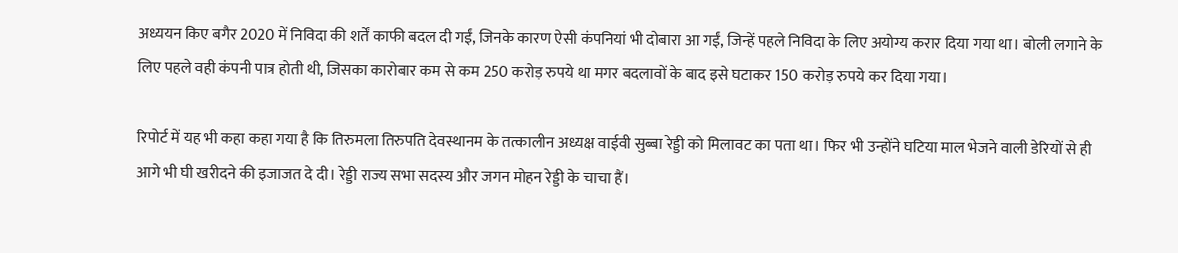अध्ययन किए बगैर 2020 में निविदा की शर्तें काफी बदल दी गईं, जिनके कारण ऐसी कंपनियां भी दोबारा आ गईं, जिन्हें पहले निविदा के लिए अयोग्य करार दिया गया था। बोली लगाने के लिए पहले वही कंपनी पात्र होती थी, जिसका कारोबार कम से कम 250 करोड़ रुपये था मगर बदलावों के बाद इसे घटाकर 150 करोड़ रुपये कर दिया गया।

रिपोर्ट में यह भी कहा कहा गया है कि तिरुमला तिरुपति देवस्थानम के तत्कालीन अध्यक्ष वाईवी सुब्बा रेड्डी को मिलावट का पता था। फिर भी उन्होंने घटिया माल भेजने वाली डेरियों से ही आगे भी घी खरीदने की इजाजत दे दी। रेड्डी राज्य सभा सदस्य और जगन मोहन रेड्डी के चाचा हैं।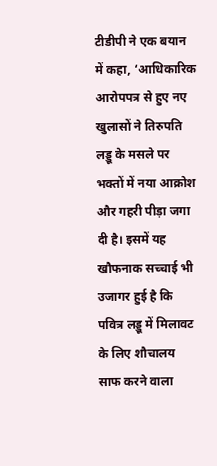टीडीपी ने एक बयान में कहा, ‘आधिकारिक आरोपपत्र से हुए नए खुलासों ने तिरुपति लड्डू के मसले पर भक्तों में नया आक्रोश और गहरी पीड़ा जगा दी है। इसमें यह खौफनाक सच्चाई भी उजागर हुई है कि पवित्र लड्डू में मिलावट के लिए शौचालय साफ करने वाला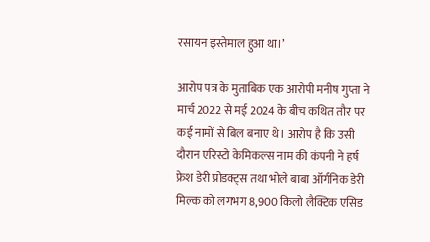रसायन इस्तेमाल हुआ था।’

आरोप पत्र के मुताबिक एक आरोपी मनीष गुप्ता ने मार्च 2022 से मई 2024 के बीच कथित तौर पर कई नामों से बिल बनाए थे। आरोप है कि उसी दौरान एरिस्टो केमिकल्स नाम की कंपनी ने हर्ष फ्रेश डेरी प्रोडक्ट्स तथा भोले बाबा ऑर्गनिक डेरी मिल्क को लगभग 8,900 किलो लैक्टिक एसिड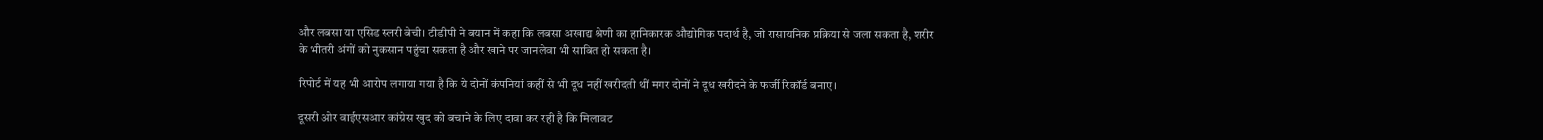और लबसा या एसिड स्लरी बेची। टीडीपी ने बयान में कहा कि लबसा अखाद्य श्रेणी का हानिकारक औद्योगिक पदार्थ है, जो रासायनिक प्रक्रिया से जला सकता है, शरीर के भीतरी अंगों को नुकसान पहुंचा सकता है और खाने पर जानलेवा भी साबित हो सकता है।

रिपोर्ट में यह भी आरोप लगाया गया है कि ये दोनों कंपनियां कहीं से भी दूध नहीं खरीदती थीं मगर दोनों ने दूध खरीदने के फर्जी रिकॉर्ड बनाए।

दूसरी ओर वाईएसआर कांग्रेस खुद को बचाने के लिए दावा कर रही है कि मिलावट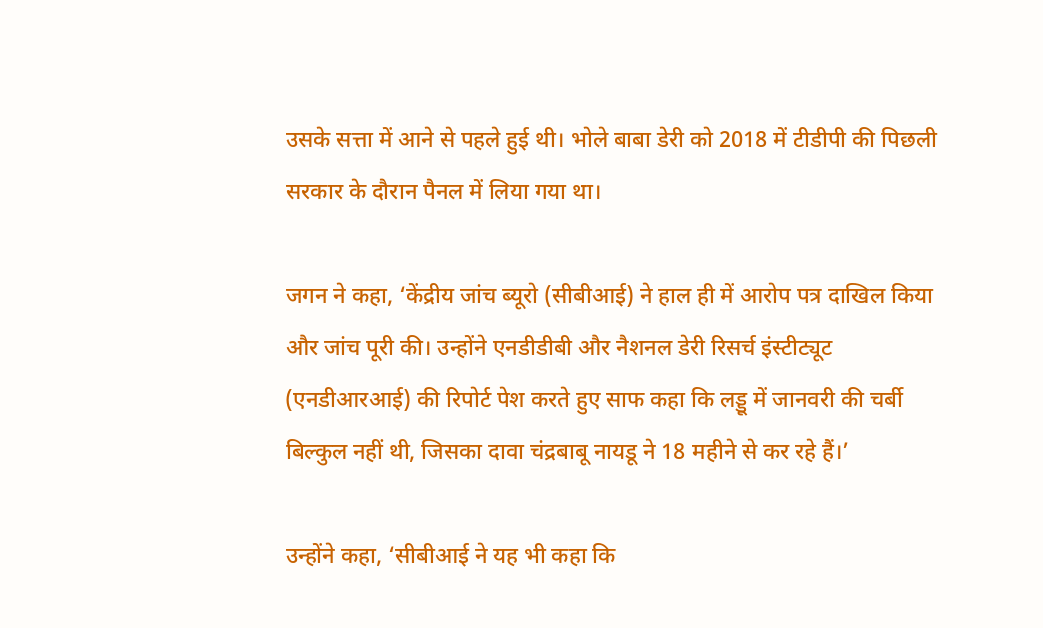उसके सत्ता में आने से पहले हुई थी। भोले बाबा डेरी को 2018 में टीडीपी की पिछली सरकार के दौरान पैनल में लिया गया था।

जगन ने कहा, ‘केंद्रीय जांच ब्यूरो (सीबीआई) ने हाल ही में आरोप पत्र दाखिल किया और जांच पूरी की। उन्होंने एनडीडीबी और नैशनल डेरी रिसर्च इंस्टीट्यूट (एनडीआरआई) की रिपोर्ट पेश करते हुए साफ कहा कि लड्डू में जानवरी की चर्बी बिल्कुल नहीं थी, जिसका दावा चंद्रबाबू नायडू ने 18 महीने से कर रहे हैं।’

उन्होंने कहा, ‘सीबीआई ने यह भी कहा कि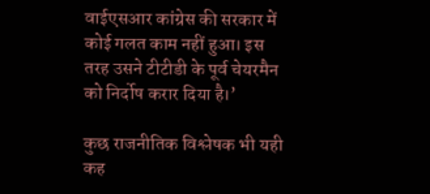वाईएसआर कांग्रेस की सरकार में कोई गलत काम नहीं हुआ। इस तरह उसने टीटीडी के पूर्व चेयरमैन को निर्दोष करार दिया है।’

कुछ राजनीतिक विश्लेषक भी यही कह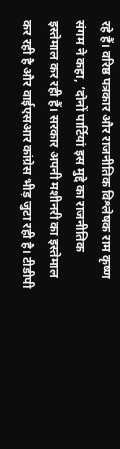रहे हैं। वरिष्ठ पत्रकार और राजनीतिक विश्लेषक राम कृष्ण संगम ने कहा, ‘दोनों पार्टियां इस मुद्दे का राजनीतिक इस्तेमाल कर रही हैं। सरकार अपनी मशीनरी का इस्तेमाल कर रही है और वाईएसआर कांग्रेस भीड़ जुटा रही है। टीडीपी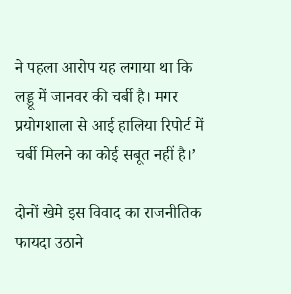ने पहला आरोप यह लगाया था कि लड्डू में जानवर की चर्बी है। मगर प्रयोगशाला से आई हालिया रिपोर्ट में चर्बी मिलने का कोई सबूत नहीं है।’

दोनों खेमे इस विवाद का राजनीतिक फायदा उठाने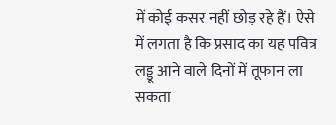में कोई कसर नहीं छोड़ रहे हैं। ऐसे में लगता है कि प्रसाद का यह पवित्र लड्डू आने वाले दिनों में तूफान ला सकता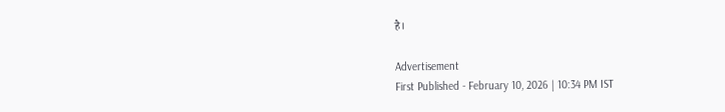है।

Advertisement
First Published - February 10, 2026 | 10:34 PM IST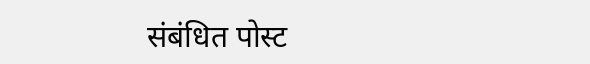संबंधित पोस्ट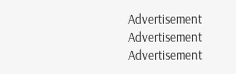Advertisement
Advertisement
Advertisement